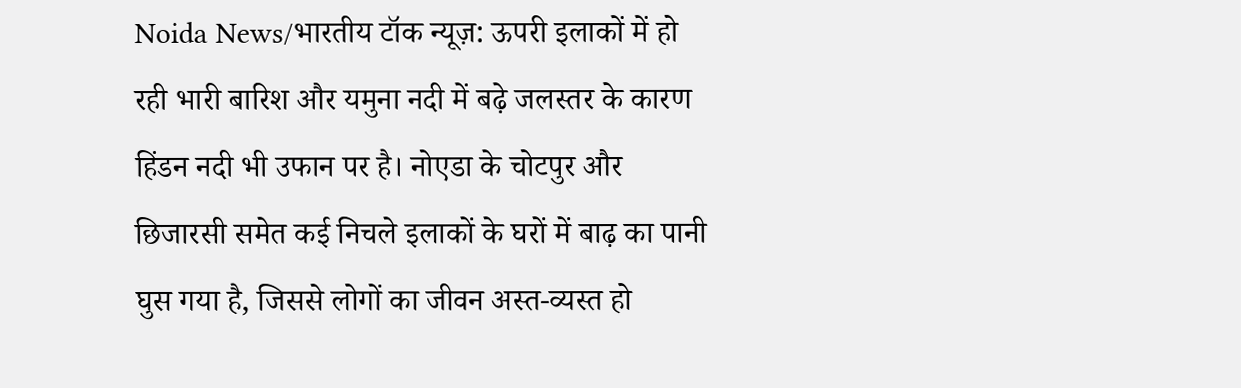Noida News/भारतीय टॉक न्यूज़: ऊपरी इलाकों में हो रही भारी बारिश और यमुना नदी में बढ़े जलस्तर के कारण हिंडन नदी भी उफान पर है। नोएडा के चोटपुर और छिजारसी समेत कई निचले इलाकों के घरों में बाढ़ का पानी घुस गया है, जिससे लोगों का जीवन अस्त-व्यस्त हो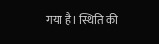गया है। स्थिति की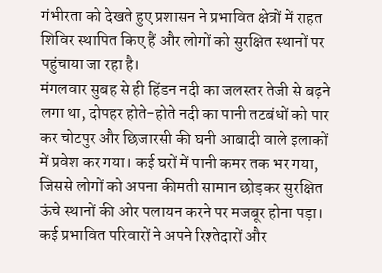गंभीरता को देखते हुए प्रशासन ने प्रभावित क्षेत्रों में राहत शिविर स्थापित किए हैं और लोगों को सुरक्षित स्थानों पर पहुंचाया जा रहा है।
मंगलवार सुबह से ही हिंडन नदी का जलस्तर तेजी से बढ़ने लगा था, दोपहर होते-होते नदी का पानी तटबंधों को पार कर चोटपुर और छिजारसी की घनी आबादी वाले इलाकों में प्रवेश कर गया। कई घरों में पानी कमर तक भर गया, जिससे लोगों को अपना कीमती सामान छोड़कर सुरक्षित ऊंचे स्थानों की ओर पलायन करने पर मजबूर होना पड़ा। कई प्रभावित परिवारों ने अपने रिश्तेदारों और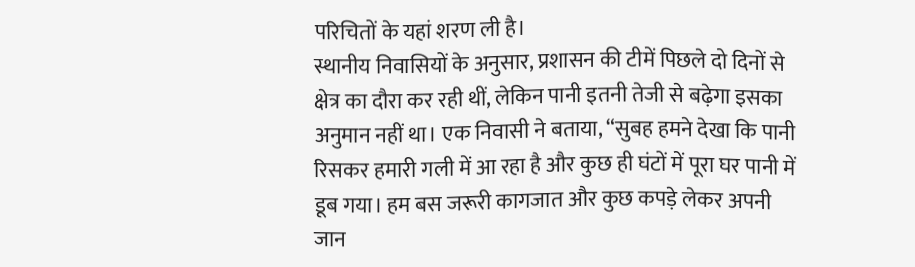परिचितों के यहां शरण ली है।
स्थानीय निवासियों के अनुसार, प्रशासन की टीमें पिछले दो दिनों से क्षेत्र का दौरा कर रही थीं, लेकिन पानी इतनी तेजी से बढ़ेगा इसका अनुमान नहीं था। एक निवासी ने बताया, “सुबह हमने देखा कि पानी रिसकर हमारी गली में आ रहा है और कुछ ही घंटों में पूरा घर पानी में डूब गया। हम बस जरूरी कागजात और कुछ कपड़े लेकर अपनी जान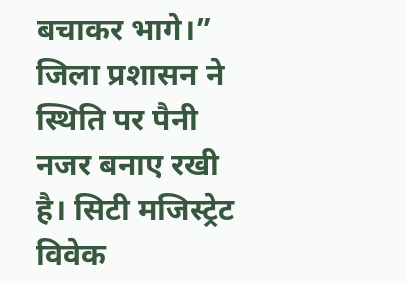बचाकर भागे।”
जिला प्रशासन ने स्थिति पर पैनी नजर बनाए रखी है। सिटी मजिस्ट्रेट विवेक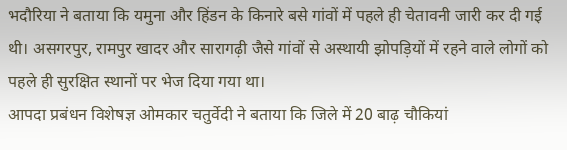भदौरिया ने बताया कि यमुना और हिंडन के किनारे बसे गांवों में पहले ही चेतावनी जारी कर दी गई थी। असगरपुर, रामपुर खादर और सारागढ़ी जैसे गांवों से अस्थायी झोपड़ियों में रहने वाले लोगों को पहले ही सुरक्षित स्थानों पर भेज दिया गया था।
आपदा प्रबंधन विशेषज्ञ ओमकार चतुर्वेदी ने बताया कि जिले में 20 बाढ़ चौकियां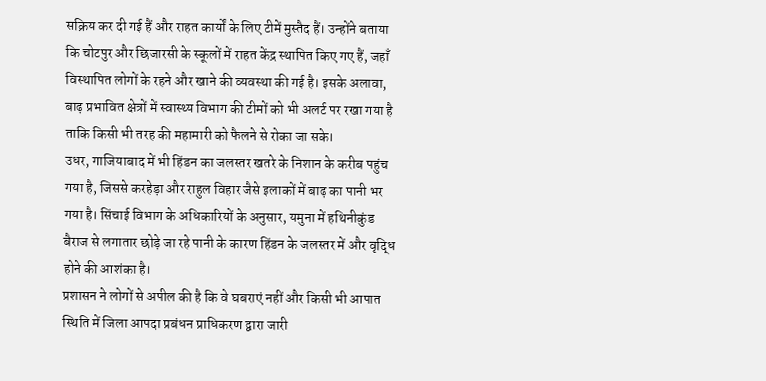सक्रिय कर दी गई हैं और राहत कार्यों के लिए टीमें मुस्तैद हैं। उन्होंने बताया कि चोटपुर और छिजारसी के स्कूलों में राहत केंद्र स्थापित किए गए हैं, जहाँ विस्थापित लोगों के रहने और खाने की व्यवस्था की गई है। इसके अलावा, बाढ़ प्रभावित क्षेत्रों में स्वास्थ्य विभाग की टीमों को भी अलर्ट पर रखा गया है ताकि किसी भी तरह की महामारी को फैलने से रोका जा सके।
उधर, गाजियाबाद में भी हिंडन का जलस्तर खतरे के निशान के करीब पहुंच गया है, जिससे करहेड़ा और राहुल विहार जैसे इलाकों में बाढ़ का पानी भर गया है। सिंचाई विभाग के अधिकारियों के अनुसार, यमुना में हथिनीकुंड बैराज से लगातार छोड़े जा रहे पानी के कारण हिंडन के जलस्तर में और वृद्धि होने की आशंका है।
प्रशासन ने लोगों से अपील की है कि वे घबराएं नहीं और किसी भी आपात स्थिति में जिला आपदा प्रबंधन प्राधिकरण द्वारा जारी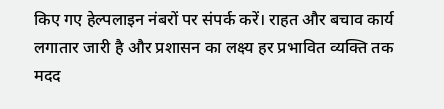किए गए हेल्पलाइन नंबरों पर संपर्क करें। राहत और बचाव कार्य लगातार जारी है और प्रशासन का लक्ष्य हर प्रभावित व्यक्ति तक मदद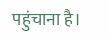पहुंचाना है।